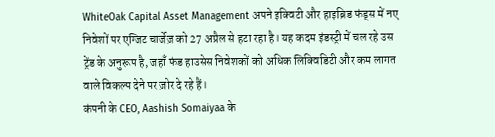WhiteOak Capital Asset Management अपने इक्विटी और हाइब्रिड फंड्स में नए निवेशों पर एग्जिट चार्जेज़ को 27 अप्रैल से हटा रहा है। यह कदम इंडस्ट्री में चल रहे उस ट्रेंड के अनुरूप है, जहाँ फंड हाउसेस निवेशकों को अधिक लिक्विडिटी और कम लागत वाले विकल्प देने पर ज़ोर दे रहे हैं।
कंपनी के CEO, Aashish Somaiyaa के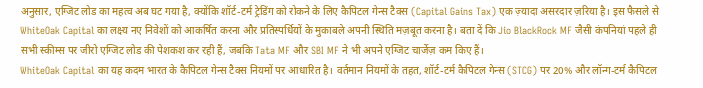अनुसार, एग्जिट लोड का महत्व अब घट गया है, क्योंकि शॉर्ट-टर्म ट्रेडिंग को रोकने के लिए कैपिटल गेन्स टैक्स (Capital Gains Tax) एक ज़्यादा असरदार ज़रिया है। इस फैसले से WhiteOak Capital का लक्ष्य नए निवेशों को आकर्षित करना और प्रतिस्पर्धियों के मुकाबले अपनी स्थिति मज़बूत करना है। बता दें कि Jio BlackRock MF जैसी कंपनियां पहले ही सभी स्कीम्स पर जीरो एग्जिट लोड की पेशकश कर रही हैं, जबकि Tata MF और SBI MF ने भी अपने एग्जिट चार्जेज़ कम किए हैं।
WhiteOak Capital का यह कदम भारत के कैपिटल गेन्स टैक्स नियमों पर आधारित है। वर्तमान नियमों के तहत, शॉर्ट-टर्म कैपिटल गेन्स (STCG) पर 20% और लॉन्ग-टर्म कैपिटल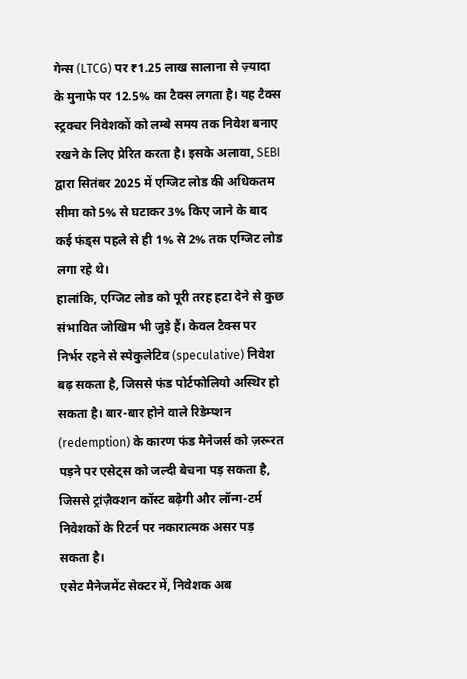गेन्स (LTCG) पर ₹1.25 लाख सालाना से ज़्यादा के मुनाफे पर 12.5% का टैक्स लगता है। यह टैक्स स्ट्रक्चर निवेशकों को लम्बे समय तक निवेश बनाए रखने के लिए प्रेरित करता है। इसके अलावा, SEBI द्वारा सितंबर 2025 में एग्जिट लोड की अधिकतम सीमा को 5% से घटाकर 3% किए जाने के बाद कई फंड्स पहले से ही 1% से 2% तक एग्जिट लोड लगा रहे थे।
हालांकि, एग्जिट लोड को पूरी तरह हटा देने से कुछ संभावित जोखिम भी जुड़े हैं। केवल टैक्स पर निर्भर रहने से स्पेकुलेटिव (speculative) निवेश बढ़ सकता है, जिससे फंड पोर्टफोलियो अस्थिर हो सकता है। बार-बार होने वाले रिडेम्प्शन (redemption) के कारण फंड मैनेजर्स को ज़रूरत पड़ने पर एसेट्स को जल्दी बेचना पड़ सकता है, जिससे ट्रांज़ैक्शन कॉस्ट बढ़ेगी और लॉन्ग-टर्म निवेशकों के रिटर्न पर नकारात्मक असर पड़ सकता है।
एसेट मैनेजमेंट सेक्टर में, निवेशक अब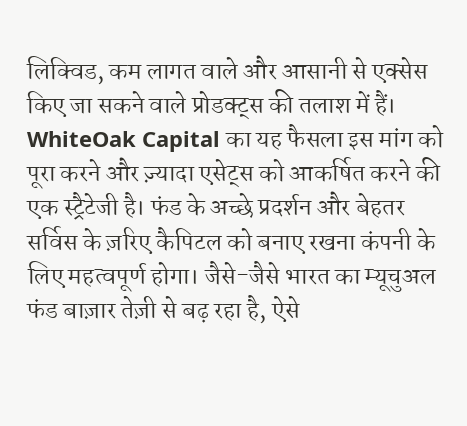लिक्विड, कम लागत वाले और आसानी से एक्सेस किए जा सकने वाले प्रोडक्ट्स की तलाश में हैं। WhiteOak Capital का यह फैसला इस मांग को पूरा करने और ज़्यादा एसेट्स को आकर्षित करने की एक स्ट्रैटेजी है। फंड के अच्छे प्रदर्शन और बेहतर सर्विस के ज़रिए कैपिटल को बनाए रखना कंपनी के लिए महत्वपूर्ण होगा। जैसे-जैसे भारत का म्यूचुअल फंड बाज़ार तेज़ी से बढ़ रहा है, ऐसे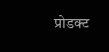प्रोडक्ट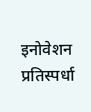इनोवेशन प्रतिस्पर्धा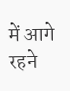में आगे रहने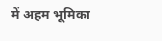में अहम भूमिका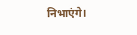निभाएंगे।